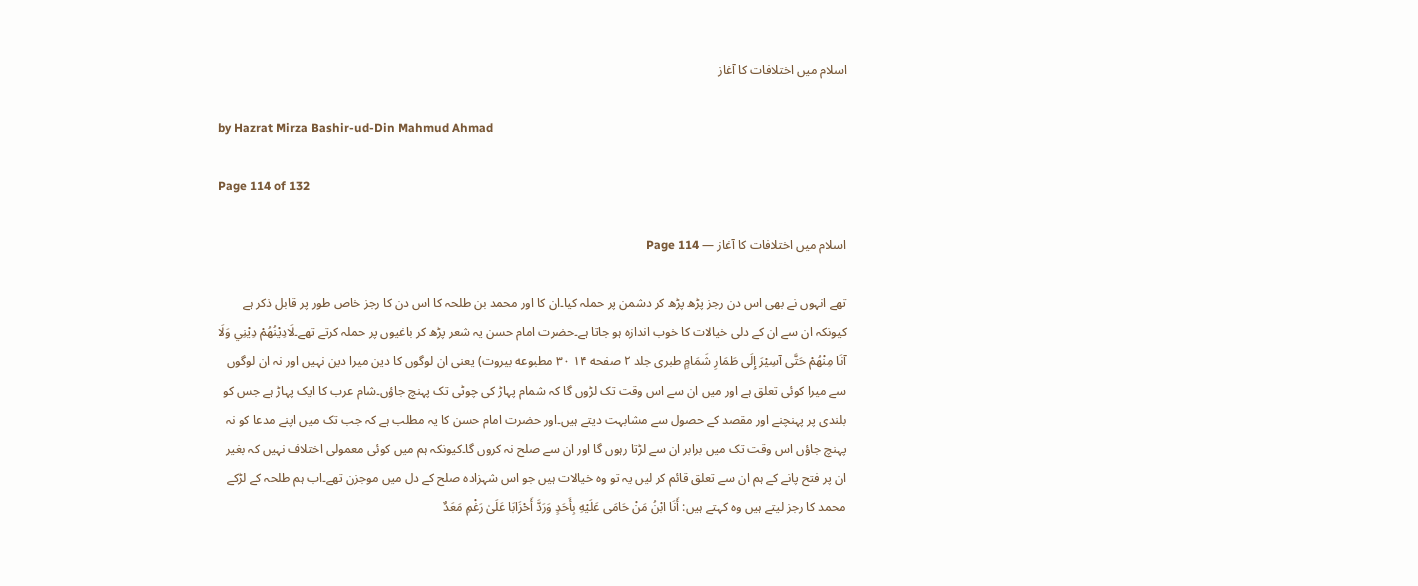اسلام میں اختلافات کا آغاز

by Hazrat Mirza Bashir-ud-Din Mahmud Ahmad

Page 114 of 132

اسلام میں اختلافات کا آغاز — Page 114

تھے انہوں نے بھی اس دن رجز پڑھ پڑھ کر دشمن پر حملہ کیا۔ان کا اور محمد بن طلحہ کا اس دن کا رجز خاص طور پر قابل ذکر ہے کیونکہ ان سے ان کے دلی خیالات کا خوب اندازہ ہو جاتا ہے۔حضرت امام حسن یہ شعر پڑھ کر باغیوں پر حملہ کرتے تھے۔لَادِيْنُهُمْ دِيْنِي وَلَا آنَا مِنْهُمْ حَتَّى آسِيْرَ إِلَى طَمَارِ شَمَامٍ طبری جلد ۲ صفحه ۱۴ ۳۰ مطبوعه بیروت) یعنی ان لوگوں کا دین میرا دین نہیں اور نہ ان لوگوں سے میرا کوئی تعلق ہے اور میں ان سے اس وقت تک لڑوں گا کہ شمام پہاڑ کی چوٹی تک پہنچ جاؤں۔شام عرب کا ایک پہاڑ ہے جس کو بلندی پر پہنچنے اور مقصد کے حصول سے مشابہت دیتے ہیں۔اور حضرت امام حسن کا یہ مطلب ہے کہ جب تک میں اپنے مدعا کو نہ پہنچ جاؤں اس وقت تک میں برابر ان سے لڑتا رہوں گا اور ان سے صلح نہ کروں گا۔کیونکہ ہم میں کوئی معمولی اختلاف نہیں کہ بغیر ان پر فتح پانے کے ہم ان سے تعلق قائم کر لیں یہ تو وہ خیالات ہیں جو اس شہزادہ صلح کے دل میں موجزن تھے۔اب ہم طلحہ کے لڑکے محمد کا رجز لیتے ہیں وہ کہتے ہیں: أَنَا ابْنُ مَنْ حَامَى عَلَيْهِ بِأَحَدٍ وَرَدَّ أَحْزَابَا عَلَىٰ رَغْمِ مَعَدٌ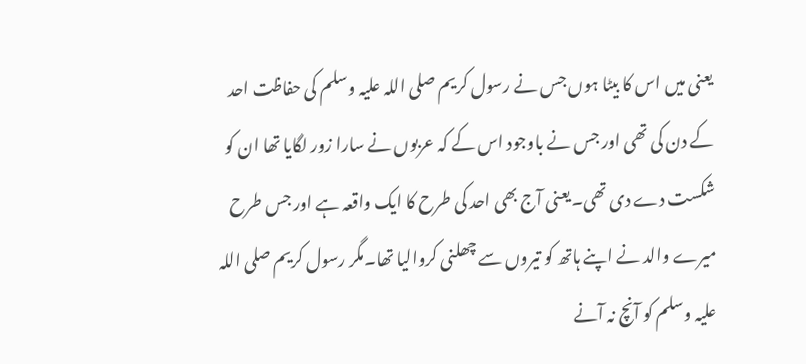یعنی میں اس کا بیٹا ہوں جس نے رسول کریم صلی اللہ علیہ وسلم کی حفاظت احد کے دن کی تھی اور جس نے باوجود اس کے کہ عربوں نے سارا زور لگایا تھا ان کو شکست دے دی تھی۔یعنی آج بھی احد کی طرح کا ایک واقعہ ہے اور جس طرح میرے والد نے اپنے ہاتھ کو تیروں سے چھلنی کروالیا تھا۔مگر رسول کریم صلی اللہ علیہ وسلم کو آنچ نہ آنے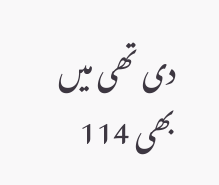دی تھی میں بھی 114